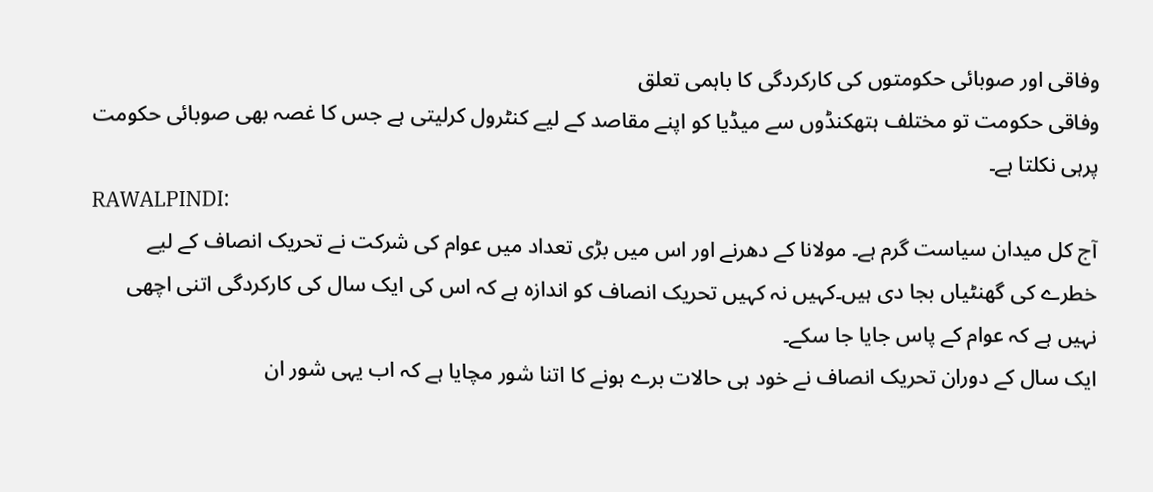وفاقی اور صوبائی حکومتوں کی کارکردگی کا باہمی تعلق
وفاقی حکومت تو مختلف ہتھکنڈوں سے میڈیا کو اپنے مقاصد کے لیے کنٹرول کرلیتی ہے جس کا غصہ بھی صوبائی حکومت پرہی نکلتا ہے۔
RAWALPINDI:
آج کل میدان سیاست گرم ہے۔ مولانا کے دھرنے اور اس میں بڑی تعداد میں عوام کی شرکت نے تحریک انصاف کے لیے خطرے کی گھنٹیاں بجا دی ہیں۔کہیں نہ کہیں تحریک انصاف کو اندازہ ہے کہ اس کی ایک سال کی کارکردگی اتنی اچھی نہیں ہے کہ عوام کے پاس جایا جا سکے۔
ایک سال کے دوران تحریک انصاف نے خود ہی حالات برے ہونے کا اتنا شور مچایا ہے کہ اب یہی شور ان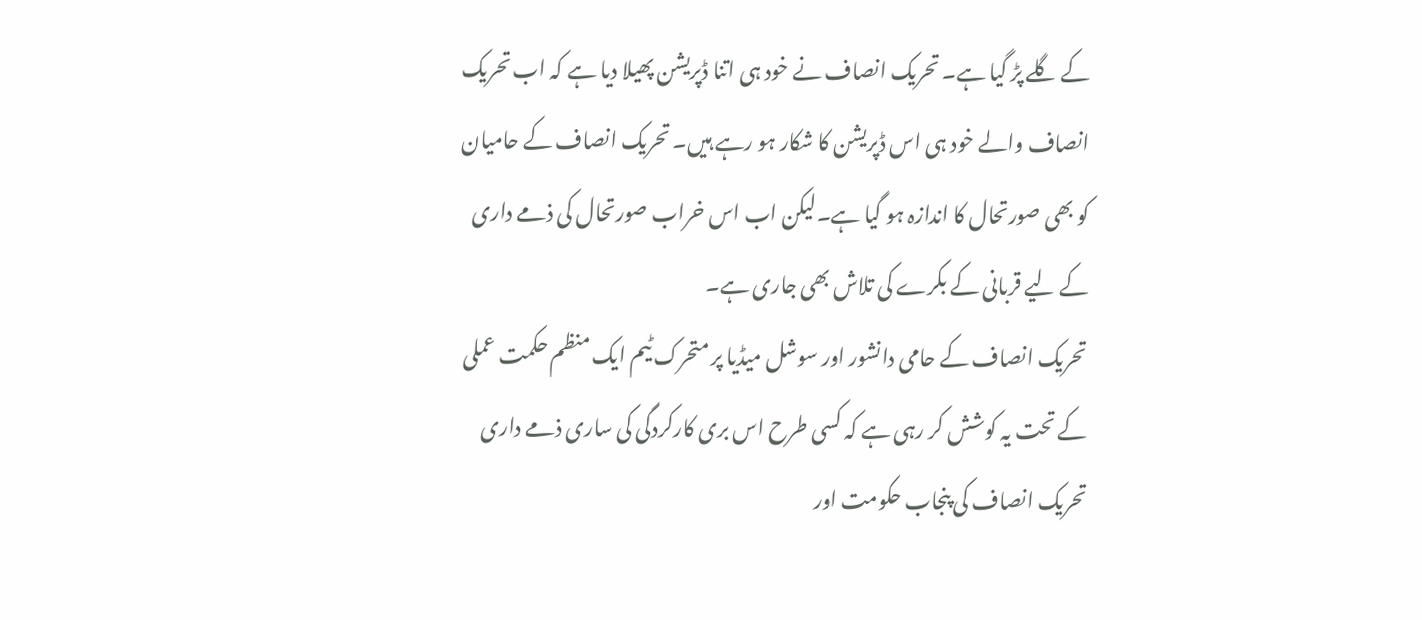کے گلے پڑ گیا ہے۔ تحریک انصاف نے خود ہی اتنا ڈپریشن پھیلا دیا ہے کہ اب تحریک انصاف والے خود ہی اس ڈپریشن کا شکار ہو رہے ہیں۔ تحریک انصاف کے حامیان کو بھی صورتحال کا اندازہ ہو گیا ہے۔لیکن اب اس خراب صورتحال کی ذمے داری کے لیے قربانی کے بکرے کی تلاش بھی جاری ہے۔
تحریک انصاف کے حامی دانشور اور سوشل میڈیا پر متحرک ٹیم ایک منظم حکمت عملی کے تحت یہ کوشش کر رہی ہے کہ کسی طرح اس بری کارکردگی کی ساری ذمے داری تحریک انصاف کی پنجاب حکومت اور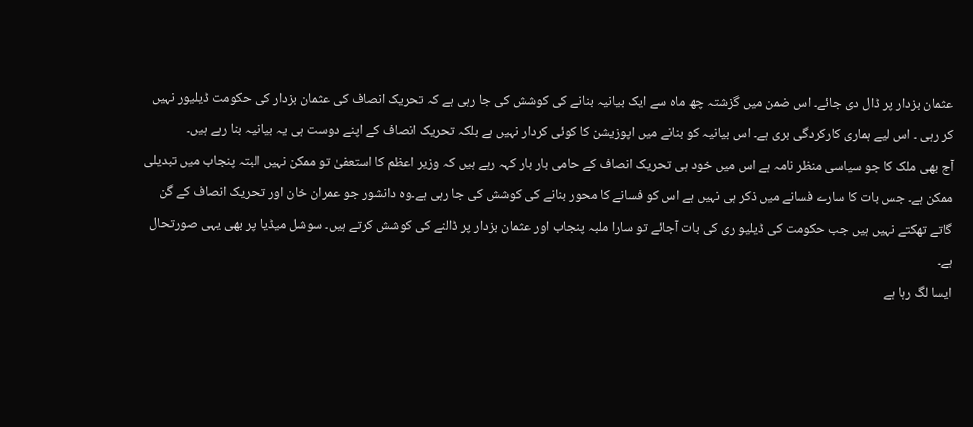عثمان بزدار پر ڈال دی جائے۔ اس ضمن میں گزشتہ چھ ماہ سے ایک بیانیہ بنانے کی کوشش کی جا رہی ہے کہ تحریک انصاف کی عثمان بزدار کی حکومت ڈیلیور نہیں کر رہی ۔ اس لیے ہماری کارکردگی بری ہے۔ اس بیانیہ کو بنانے میں اپوزیشن کا کوئی کردار نہیں ہے بلکہ تحریک انصاف کے اپنے دوست ہی یہ بیانیہ بنا رہے ہیں۔
آج بھی ملک کا جو سیاسی منظر نامہ ہے اس میں خود ہی تحریک انصاف کے حامی بار بار کہہ رہے ہیں کہ وزیر اعظم کا استعفیٰ تو ممکن نہیں البتہ پنجاب میں تبدیلی ممکن ہے۔ جس بات کا سارے فسانے میں ذکر ہی نہیں ہے اس کو فسانے کا محور بنانے کی کوشش کی جا رہی ہے۔وہ دانشور جو عمران خان اور تحریک انصاف کے گن گاتے تھکتے نہیں ہیں جب حکومت کی ڈیلیو ری کی بات آجائے تو سارا ملبہ پنجاب اور عثمان بزدار پر ڈالنے کی کوشش کرتے ہیں۔ سوشل میڈیا پر بھی یہی صورتحال ہے۔
ایسا لگ رہا ہے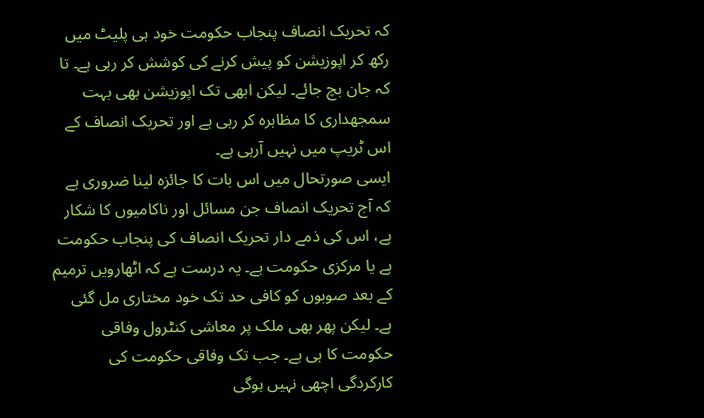کہ تحریک انصاف پنجاب حکومت خود ہی پلیٹ میں رکھ کر اپوزیشن کو پیش کرنے کی کوشش کر رہی ہے۔ تا کہ جان بچ جائے۔ لیکن ابھی تک اپوزیشن بھی بہت سمجھداری کا مظاہرہ کر رہی ہے اور تحریک انصاف کے اس ٹریپ میں نہیں آرہی ہے۔
ایسی صورتحال میں اس بات کا جائزہ لینا ضروری ہے کہ آج تحریک انصاف جن مسائل اور ناکامیوں کا شکار ہے، اس کی ذمے دار تحریک انصاف کی پنجاب حکومت ہے یا مرکزی حکومت ہے۔ یہ درست ہے کہ اٹھارویں ترمیم کے بعد صوبوں کو کافی حد تک خود مختاری مل گئی ہے۔ لیکن پھر بھی ملک پر معاشی کنٹرول وفاقی حکومت کا ہی ہے۔ جب تک وفاقی حکومت کی کارکردگی اچھی نہیں ہوگی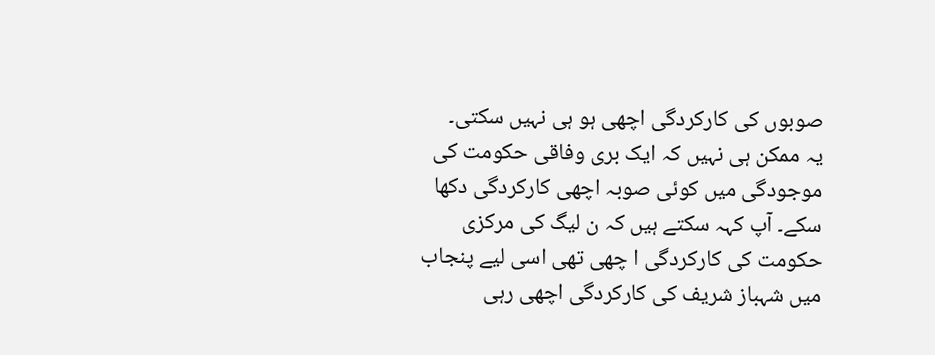صوبوں کی کارکردگی اچھی ہو ہی نہیں سکتی۔
یہ ممکن ہی نہیں کہ ایک بری وفاقی حکومت کی موجودگی میں کوئی صوبہ اچھی کارکردگی دکھا سکے۔ آپ کہہ سکتے ہیں کہ ن لیگ کی مرکزی حکومت کی کارکردگی ا چھی تھی اسی لیے پنجاب میں شہباز شریف کی کارکردگی اچھی رہی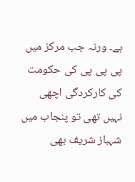ہے۔ ورنہ جب مرکز میں پی پی پی کی حکومت کی کارکردگی اچھی نہیں تھی تو پنجاب میں شہباز شریف بھی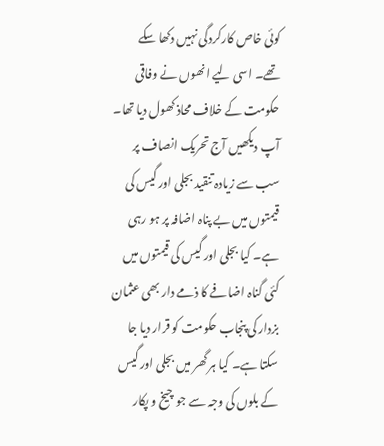کوئی خاص کارکردگی نہیں دکھا سکے تھے۔ اسی لیے انھوں نے وفاقی حکومت کے خلاف محاذ کھول دیا تھا۔
آپ دیکھیں آج تحریک انصاف پر سب سے زیادہ تنقید بجلی اور گیس کی قیمتوں میں بے پناہ اضافہ پر ہو رہی ہے۔ کیا بجلی اور گیس کی قیمتوں میں کئی گناہ اضافے کا ذمے دار بھی عثمان بزدار کی پنجاب حکومت کو قرار دیا جا سکتا ہے۔ کیا ہر گھر میں بجلی اور گیس کے بلوں کی وجہ سے جو چیخ و پکار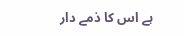ہے اس کا ذمے دار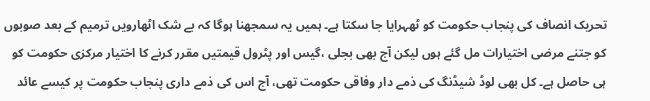تحریک انصاف کی پنجاب حکومت کو ٹھہرایا جا سکتا ہے۔ ہمیں یہ سمجھنا ہوگا کہ بے شک اٹھارویں ترمیم کے بعد صوبوں کو جتنے مرضی اختیارات مل گئے ہوں لیکن آج بھی بجلی ،گیس اور پٹرول قیمتیں مقرر کرنے کا اختیار مرکزی حکومت کو ہی حاصل ہے۔ کل بھی لوڈ شیڈنگ کی ذمے دار وفاقی حکومت تھی، آج اس کی ذمے داری پنجاب حکومت پر کیسے عائد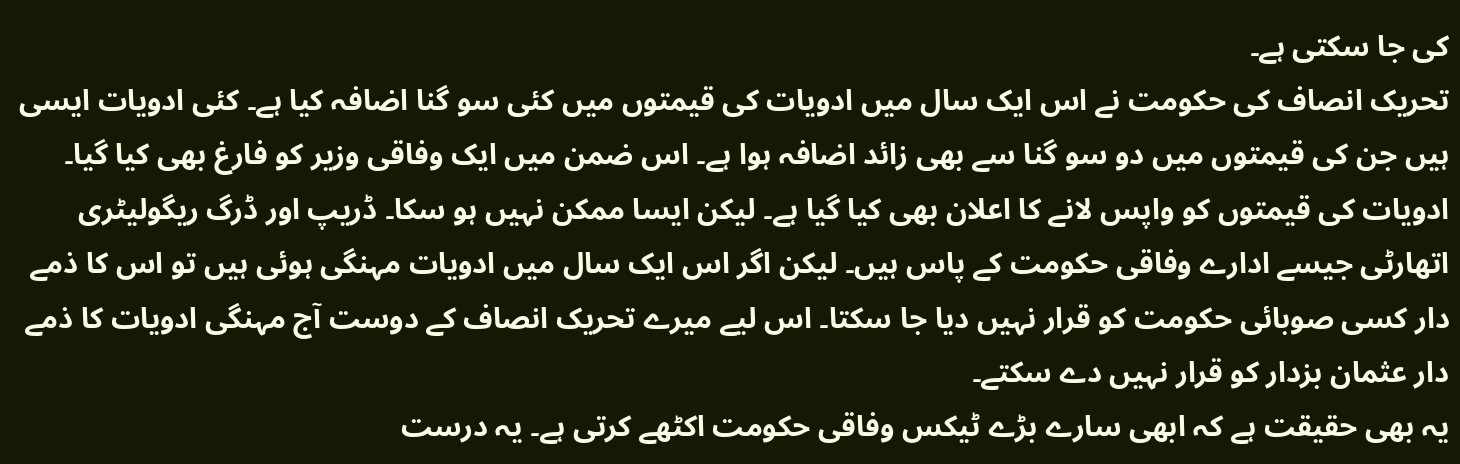کی جا سکتی ہے۔
تحریک انصاف کی حکومت نے اس ایک سال میں ادویات کی قیمتوں میں کئی سو گنا اضافہ کیا ہے۔ کئی ادویات ایسی ہیں جن کی قیمتوں میں دو سو گنا سے بھی زائد اضافہ ہوا ہے۔ اس ضمن میں ایک وفاقی وزیر کو فارغ بھی کیا گیا۔ ادویات کی قیمتوں کو واپس لانے کا اعلان بھی کیا گیا ہے۔ لیکن ایسا ممکن نہیں ہو سکا۔ ڈریپ اور ڈرگ ریگولیٹری اتھارٹی جیسے ادارے وفاقی حکومت کے پاس ہیں۔ لیکن اگر اس ایک سال میں ادویات مہنگی ہوئی ہیں تو اس کا ذمے دار کسی صوبائی حکومت کو قرار نہیں دیا جا سکتا۔ اس لیے میرے تحریک انصاف کے دوست آج مہنگی ادویات کا ذمے دار عثمان بزدار کو قرار نہیں دے سکتے۔
یہ بھی حقیقت ہے کہ ابھی سارے بڑے ٹیکس وفاقی حکومت اکٹھے کرتی ہے۔ یہ درست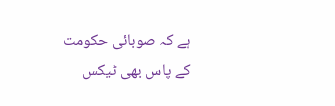ہے کہ صوبائی حکومت کے پاس بھی ٹیکس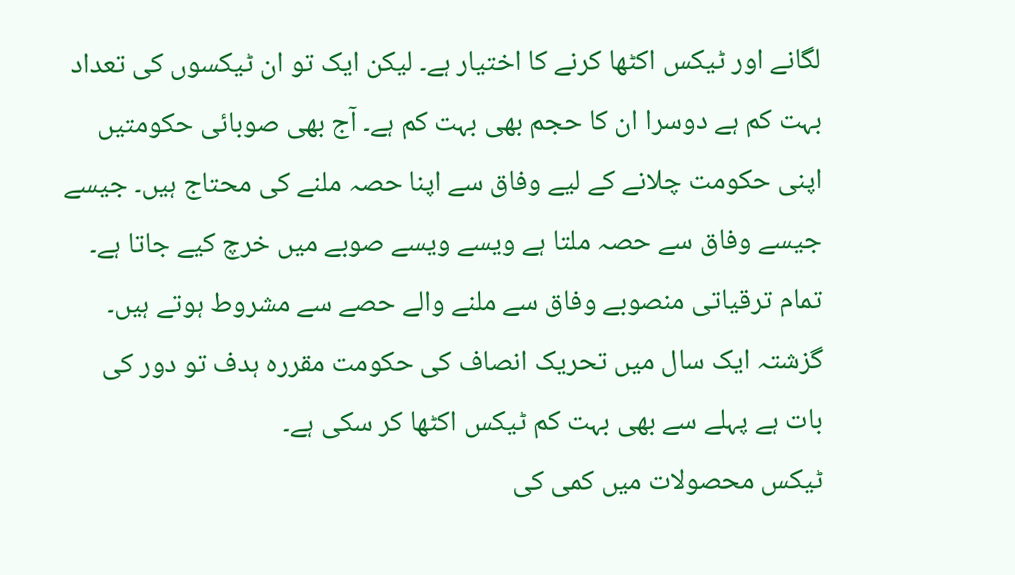لگانے اور ٹیکس اکٹھا کرنے کا اختیار ہے۔ لیکن ایک تو ان ٹیکسوں کی تعداد بہت کم ہے دوسرا ان کا حجم بھی بہت کم ہے۔ آج بھی صوبائی حکومتیں اپنی حکومت چلانے کے لیے وفاق سے اپنا حصہ ملنے کی محتاج ہیں۔ جیسے جیسے وفاق سے حصہ ملتا ہے ویسے ویسے صوبے میں خرچ کیے جاتا ہے۔ تمام ترقیاتی منصوبے وفاق سے ملنے والے حصے سے مشروط ہوتے ہیں۔ گزشتہ ایک سال میں تحریک انصاف کی حکومت مقررہ ہدف تو دور کی بات ہے پہلے سے بھی بہت کم ٹیکس اکٹھا کر سکی ہے۔
ٹیکس محصولات میں کمی کی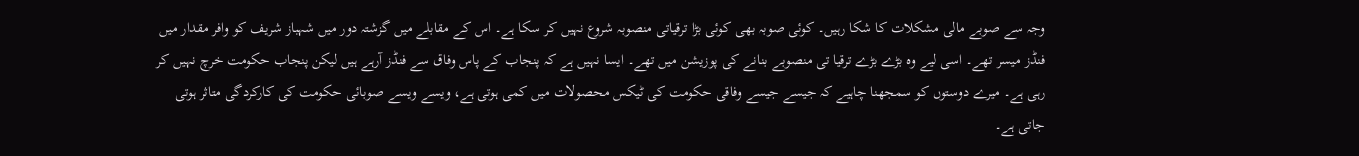وجہ سے صوبے مالی مشکلات کا شکا رہیں۔ کوئی صوبہ بھی کوئی بڑا ترقیاتی منصوبہ شروع نہیں کر سکا ہے۔ اس کے مقابلے میں گزشتہ دور میں شہباز شریف کو وافر مقدار میں فنڈز میسر تھے۔ اسی لیے وہ بڑے بڑے ترقیا تی منصوبے بنانے کی پوزیشن میں تھے۔ ایسا نہیں ہے کہ پنجاب کے پاس وفاق سے فنڈز آرہے ہیں لیکن پنجاب حکومت خرچ نہیں کر رہی ہے۔ میرے دوستوں کو سمجھنا چاہیے کہ جیسے جیسے وفاقی حکومت کی ٹیکس محصولات میں کمی ہوتی ہے، ویسے ویسے صوبائی حکومت کی کارکردگی متاثر ہوتی جاتی ہے۔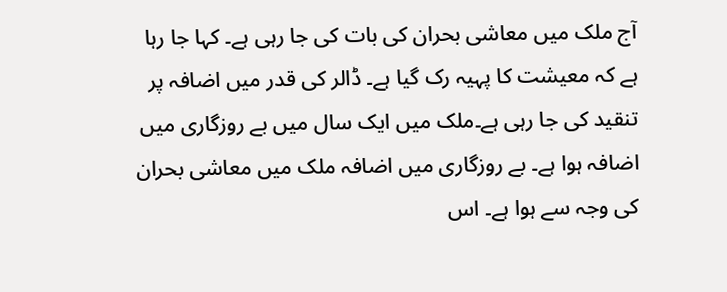آج ملک میں معاشی بحران کی بات کی جا رہی ہے۔ کہا جا رہا ہے کہ معیشت کا پہیہ رک گیا ہے۔ ڈالر کی قدر میں اضافہ پر تنقید کی جا رہی ہے۔ملک میں ایک سال میں بے روزگاری میں اضافہ ہوا ہے۔ بے روزگاری میں اضافہ ملک میں معاشی بحران کی وجہ سے ہوا ہے۔ اس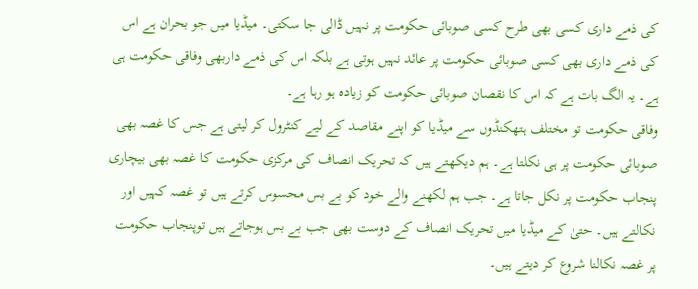کی ذمے داری کسی بھی طرح کسی صوبائی حکومت پر نہیں ڈالی جا سکتی۔ میڈیا میں جو بحران ہے اس کی ذمے داری بھی کسی صوبائی حکومت پر عائد نہیں ہوتی ہے بلکہ اس کی ذمے داربھی وفاقی حکومت ہی ہے۔ یہ الگ بات ہے کہ اس کا نقصان صوبائی حکومت کو زیادہ ہو رہا ہے۔
وفاقی حکومت تو مختلف ہتھکنڈوں سے میڈیا کو اپنے مقاصد کے لیے کنٹرول کر لیتی ہے جس کا غصہ بھی صوبائی حکومت پر ہی نکلتا ہے۔ ہم دیکھتے ہیں کہ تحریک انصاف کی مرکزی حکومت کا غصہ بھی بیچاری پنجاب حکومت پر نکل جاتا ہے۔ جب ہم لکھنے والے خود کو بے بس محسوس کرتے ہیں تو غصہ کہیں اور نکالتے ہیں۔ حتیٰ کے میڈیا میں تحریک انصاف کے دوست بھی جب بے بس ہوجاتے ہیں توپنجاب حکومت پر غصہ نکالنا شروع کر دیتے ہیں۔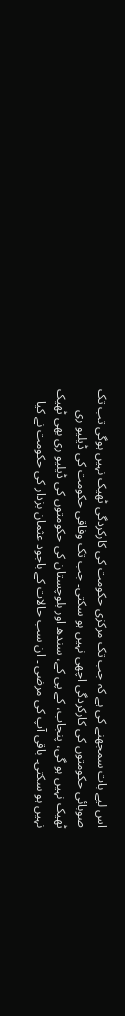اس لیے بات سمجھنے کی ہے کہ جب تک مرکزی حکومت کی کارکردگی ٹھیک نہیں ہوگی تب تک صوبائی حکومتوں کی کارکردگی اچھی نہیں ہو سکتی۔ جب تک وفاقی حکومت کی ڈیلیو ری ٹھیک نہیں ہو گی، پنجاب، کے پی کے، سندھ اور بلوچستان کی حکومتوں کی ڈیلیو ری بھی ٹھیک نہیں ہو سکتی۔ باقی آپ کی مرضی ۔ ان سب حالات کے باجود عثمان بزدار کی حکومت نے کیا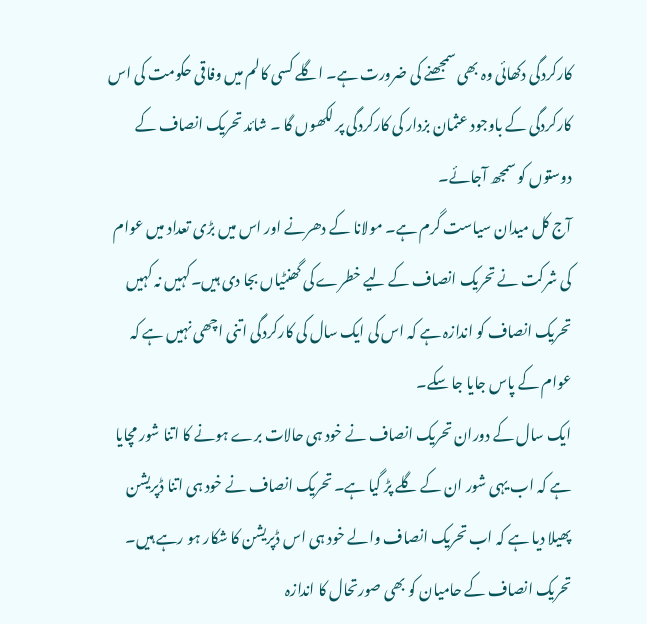کارکردگی دکھائی وہ بھی سمجھنے کی ضرورت ہے۔ اگلے کسی کالم میں وفاقی حکومت کی اس کارکردگی کے باوجود عثمان بزدار کی کارکردگی پر لکھوں گا ۔ شائد تحریک انصاف کے دوستوں کو سمجھ آجائے۔
آج کل میدان سیاست گرم ہے۔ مولانا کے دھرنے اور اس میں بڑی تعداد میں عوام کی شرکت نے تحریک انصاف کے لیے خطرے کی گھنٹیاں بجا دی ہیں۔کہیں نہ کہیں تحریک انصاف کو اندازہ ہے کہ اس کی ایک سال کی کارکردگی اتنی اچھی نہیں ہے کہ عوام کے پاس جایا جا سکے۔
ایک سال کے دوران تحریک انصاف نے خود ہی حالات برے ہونے کا اتنا شور مچایا ہے کہ اب یہی شور ان کے گلے پڑ گیا ہے۔ تحریک انصاف نے خود ہی اتنا ڈپریشن پھیلا دیا ہے کہ اب تحریک انصاف والے خود ہی اس ڈپریشن کا شکار ہو رہے ہیں۔ تحریک انصاف کے حامیان کو بھی صورتحال کا اندازہ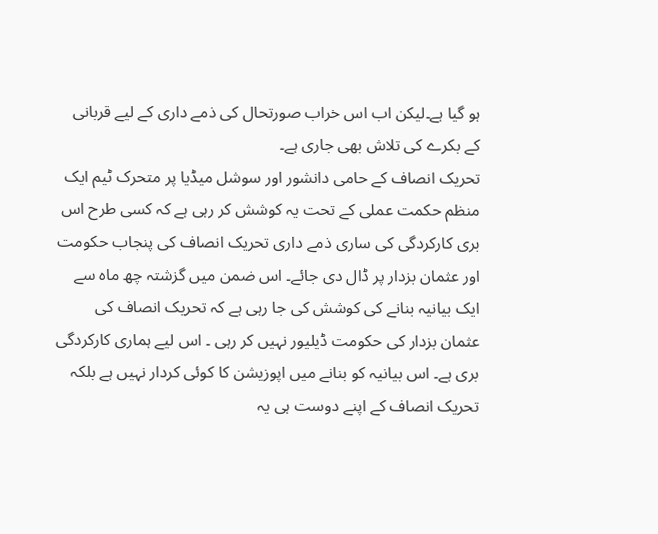ہو گیا ہے۔لیکن اب اس خراب صورتحال کی ذمے داری کے لیے قربانی کے بکرے کی تلاش بھی جاری ہے۔
تحریک انصاف کے حامی دانشور اور سوشل میڈیا پر متحرک ٹیم ایک منظم حکمت عملی کے تحت یہ کوشش کر رہی ہے کہ کسی طرح اس بری کارکردگی کی ساری ذمے داری تحریک انصاف کی پنجاب حکومت اور عثمان بزدار پر ڈال دی جائے۔ اس ضمن میں گزشتہ چھ ماہ سے ایک بیانیہ بنانے کی کوشش کی جا رہی ہے کہ تحریک انصاف کی عثمان بزدار کی حکومت ڈیلیور نہیں کر رہی ۔ اس لیے ہماری کارکردگی بری ہے۔ اس بیانیہ کو بنانے میں اپوزیشن کا کوئی کردار نہیں ہے بلکہ تحریک انصاف کے اپنے دوست ہی یہ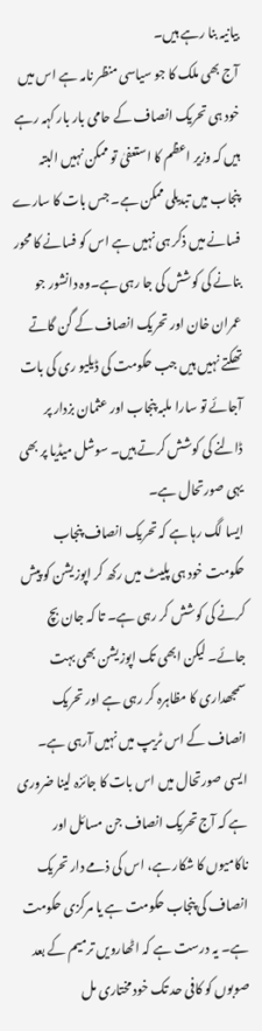بیانیہ بنا رہے ہیں۔
آج بھی ملک کا جو سیاسی منظر نامہ ہے اس میں خود ہی تحریک انصاف کے حامی بار بار کہہ رہے ہیں کہ وزیر اعظم کا استعفیٰ تو ممکن نہیں البتہ پنجاب میں تبدیلی ممکن ہے۔ جس بات کا سارے فسانے میں ذکر ہی نہیں ہے اس کو فسانے کا محور بنانے کی کوشش کی جا رہی ہے۔وہ دانشور جو عمران خان اور تحریک انصاف کے گن گاتے تھکتے نہیں ہیں جب حکومت کی ڈیلیو ری کی بات آجائے تو سارا ملبہ پنجاب اور عثمان بزدار پر ڈالنے کی کوشش کرتے ہیں۔ سوشل میڈیا پر بھی یہی صورتحال ہے۔
ایسا لگ رہا ہے کہ تحریک انصاف پنجاب حکومت خود ہی پلیٹ میں رکھ کر اپوزیشن کو پیش کرنے کی کوشش کر رہی ہے۔ تا کہ جان بچ جائے۔ لیکن ابھی تک اپوزیشن بھی بہت سمجھداری کا مظاہرہ کر رہی ہے اور تحریک انصاف کے اس ٹریپ میں نہیں آرہی ہے۔
ایسی صورتحال میں اس بات کا جائزہ لینا ضروری ہے کہ آج تحریک انصاف جن مسائل اور ناکامیوں کا شکار ہے، اس کی ذمے دار تحریک انصاف کی پنجاب حکومت ہے یا مرکزی حکومت ہے۔ یہ درست ہے کہ اٹھارویں ترمیم کے بعد صوبوں کو کافی حد تک خود مختاری مل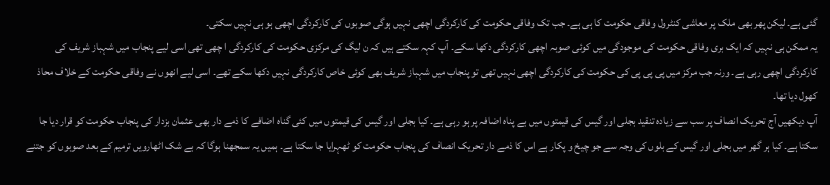گئی ہے۔ لیکن پھر بھی ملک پر معاشی کنٹرول وفاقی حکومت کا ہی ہے۔ جب تک وفاقی حکومت کی کارکردگی اچھی نہیں ہوگی صوبوں کی کارکردگی اچھی ہو ہی نہیں سکتی۔
یہ ممکن ہی نہیں کہ ایک بری وفاقی حکومت کی موجودگی میں کوئی صوبہ اچھی کارکردگی دکھا سکے۔ آپ کہہ سکتے ہیں کہ ن لیگ کی مرکزی حکومت کی کارکردگی ا چھی تھی اسی لیے پنجاب میں شہباز شریف کی کارکردگی اچھی رہی ہے۔ ورنہ جب مرکز میں پی پی پی کی حکومت کی کارکردگی اچھی نہیں تھی تو پنجاب میں شہباز شریف بھی کوئی خاص کارکردگی نہیں دکھا سکے تھے۔ اسی لیے انھوں نے وفاقی حکومت کے خلاف محاذ کھول دیا تھا۔
آپ دیکھیں آج تحریک انصاف پر سب سے زیادہ تنقید بجلی اور گیس کی قیمتوں میں بے پناہ اضافہ پر ہو رہی ہے۔ کیا بجلی اور گیس کی قیمتوں میں کئی گناہ اضافے کا ذمے دار بھی عثمان بزدار کی پنجاب حکومت کو قرار دیا جا سکتا ہے۔ کیا ہر گھر میں بجلی اور گیس کے بلوں کی وجہ سے جو چیخ و پکار ہے اس کا ذمے دار تحریک انصاف کی پنجاب حکومت کو ٹھہرایا جا سکتا ہے۔ ہمیں یہ سمجھنا ہوگا کہ بے شک اٹھارویں ترمیم کے بعد صوبوں کو جتنے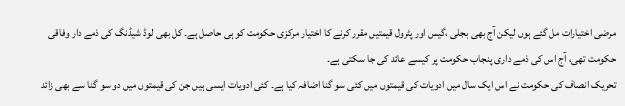مرضی اختیارات مل گئے ہوں لیکن آج بھی بجلی ،گیس اور پٹرول قیمتیں مقرر کرنے کا اختیار مرکزی حکومت کو ہی حاصل ہے۔ کل بھی لوڈ شیڈنگ کی ذمے دار وفاقی حکومت تھی، آج اس کی ذمے داری پنجاب حکومت پر کیسے عائد کی جا سکتی ہے۔
تحریک انصاف کی حکومت نے اس ایک سال میں ادویات کی قیمتوں میں کئی سو گنا اضافہ کیا ہے۔ کئی ادویات ایسی ہیں جن کی قیمتوں میں دو سو گنا سے بھی زائد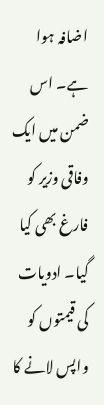اضافہ ہوا ہے۔ اس ضمن میں ایک وفاقی وزیر کو فارغ بھی کیا گیا۔ ادویات کی قیمتوں کو واپس لانے کا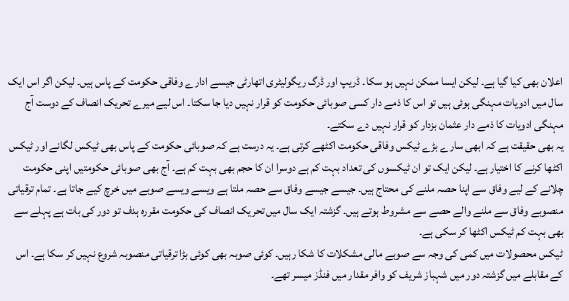اعلان بھی کیا گیا ہے۔ لیکن ایسا ممکن نہیں ہو سکا۔ ڈریپ اور ڈرگ ریگولیٹری اتھارٹی جیسے ادارے وفاقی حکومت کے پاس ہیں۔ لیکن اگر اس ایک سال میں ادویات مہنگی ہوئی ہیں تو اس کا ذمے دار کسی صوبائی حکومت کو قرار نہیں دیا جا سکتا۔ اس لیے میرے تحریک انصاف کے دوست آج مہنگی ادویات کا ذمے دار عثمان بزدار کو قرار نہیں دے سکتے۔
یہ بھی حقیقت ہے کہ ابھی سارے بڑے ٹیکس وفاقی حکومت اکٹھے کرتی ہے۔ یہ درست ہے کہ صوبائی حکومت کے پاس بھی ٹیکس لگانے اور ٹیکس اکٹھا کرنے کا اختیار ہے۔ لیکن ایک تو ان ٹیکسوں کی تعداد بہت کم ہے دوسرا ان کا حجم بھی بہت کم ہے۔ آج بھی صوبائی حکومتیں اپنی حکومت چلانے کے لیے وفاق سے اپنا حصہ ملنے کی محتاج ہیں۔ جیسے جیسے وفاق سے حصہ ملتا ہے ویسے ویسے صوبے میں خرچ کیے جاتا ہے۔ تمام ترقیاتی منصوبے وفاق سے ملنے والے حصے سے مشروط ہوتے ہیں۔ گزشتہ ایک سال میں تحریک انصاف کی حکومت مقررہ ہدف تو دور کی بات ہے پہلے سے بھی بہت کم ٹیکس اکٹھا کر سکی ہے۔
ٹیکس محصولات میں کمی کی وجہ سے صوبے مالی مشکلات کا شکا رہیں۔ کوئی صوبہ بھی کوئی بڑا ترقیاتی منصوبہ شروع نہیں کر سکا ہے۔ اس کے مقابلے میں گزشتہ دور میں شہباز شریف کو وافر مقدار میں فنڈز میسر تھے۔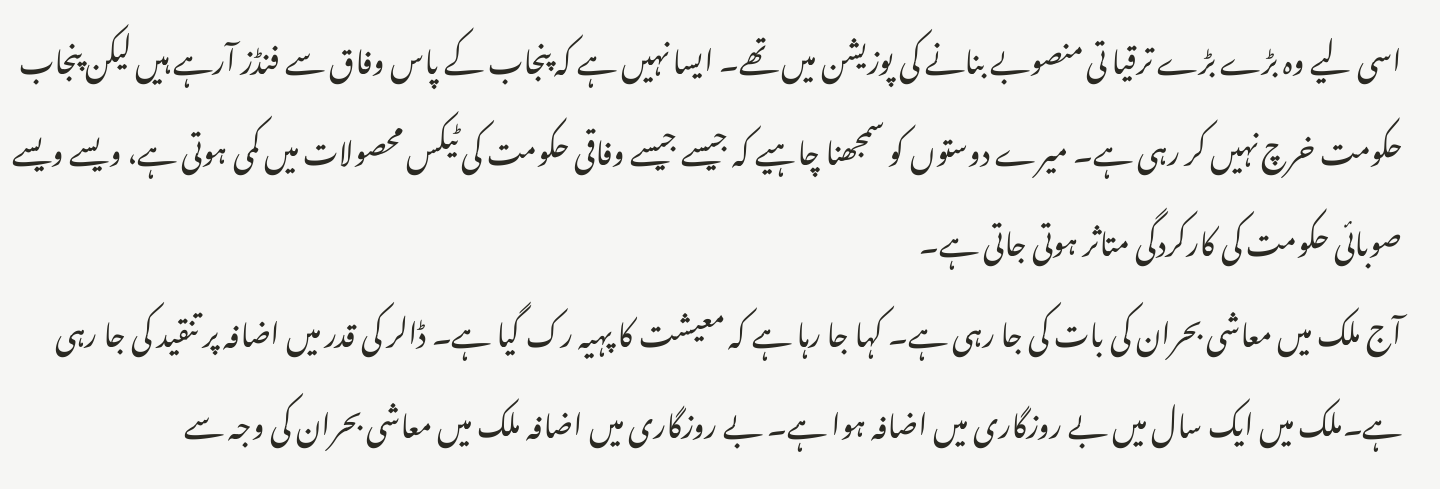اسی لیے وہ بڑے بڑے ترقیا تی منصوبے بنانے کی پوزیشن میں تھے۔ ایسا نہیں ہے کہ پنجاب کے پاس وفاق سے فنڈز آرہے ہیں لیکن پنجاب حکومت خرچ نہیں کر رہی ہے۔ میرے دوستوں کو سمجھنا چاہیے کہ جیسے جیسے وفاقی حکومت کی ٹیکس محصولات میں کمی ہوتی ہے، ویسے ویسے صوبائی حکومت کی کارکردگی متاثر ہوتی جاتی ہے۔
آج ملک میں معاشی بحران کی بات کی جا رہی ہے۔ کہا جا رہا ہے کہ معیشت کا پہیہ رک گیا ہے۔ ڈالر کی قدر میں اضافہ پر تنقید کی جا رہی ہے۔ملک میں ایک سال میں بے روزگاری میں اضافہ ہوا ہے۔ بے روزگاری میں اضافہ ملک میں معاشی بحران کی وجہ سے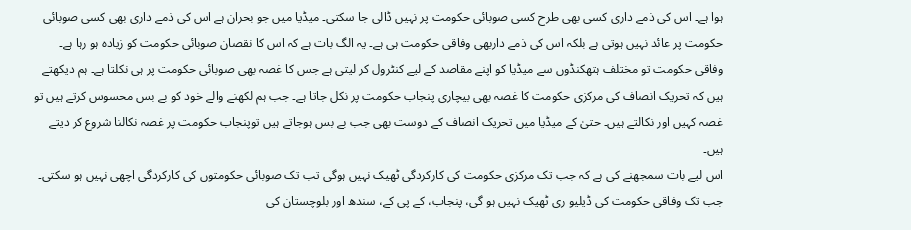ہوا ہے۔ اس کی ذمے داری کسی بھی طرح کسی صوبائی حکومت پر نہیں ڈالی جا سکتی۔ میڈیا میں جو بحران ہے اس کی ذمے داری بھی کسی صوبائی حکومت پر عائد نہیں ہوتی ہے بلکہ اس کی ذمے داربھی وفاقی حکومت ہی ہے۔ یہ الگ بات ہے کہ اس کا نقصان صوبائی حکومت کو زیادہ ہو رہا ہے۔
وفاقی حکومت تو مختلف ہتھکنڈوں سے میڈیا کو اپنے مقاصد کے لیے کنٹرول کر لیتی ہے جس کا غصہ بھی صوبائی حکومت پر ہی نکلتا ہے۔ ہم دیکھتے ہیں کہ تحریک انصاف کی مرکزی حکومت کا غصہ بھی بیچاری پنجاب حکومت پر نکل جاتا ہے۔ جب ہم لکھنے والے خود کو بے بس محسوس کرتے ہیں تو غصہ کہیں اور نکالتے ہیں۔ حتیٰ کے میڈیا میں تحریک انصاف کے دوست بھی جب بے بس ہوجاتے ہیں توپنجاب حکومت پر غصہ نکالنا شروع کر دیتے ہیں۔
اس لیے بات سمجھنے کی ہے کہ جب تک مرکزی حکومت کی کارکردگی ٹھیک نہیں ہوگی تب تک صوبائی حکومتوں کی کارکردگی اچھی نہیں ہو سکتی۔ جب تک وفاقی حکومت کی ڈیلیو ری ٹھیک نہیں ہو گی، پنجاب، کے پی کے، سندھ اور بلوچستان کی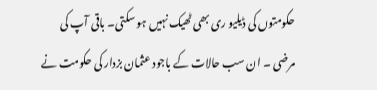حکومتوں کی ڈیلیو ری بھی ٹھیک نہیں ہو سکتی۔ باقی آپ کی مرضی ۔ ان سب حالات کے باجود عثمان بزدار کی حکومت نے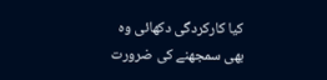کیا کارکردگی دکھائی وہ بھی سمجھنے کی ضرورت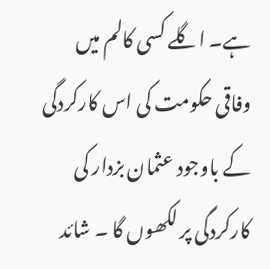ہے۔ اگلے کسی کالم میں وفاقی حکومت کی اس کارکردگی کے باوجود عثمان بزدار کی کارکردگی پر لکھوں گا ۔ شائد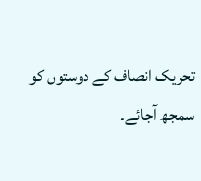تحریک انصاف کے دوستوں کو سمجھ آجائے۔